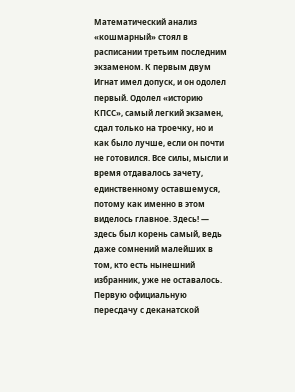Математический анализ «кошмарный» стоял в расписании третьим последним экзаменом. К первым двум Игнат имел допуск, и он одолел первый. Одолел «историю КПСС», самый легкий экзамен, сдал только на троечку, но и как было лучше, если он почти не готовился. Все силы, мысли и время отдавалось зачету, единственному оставшемуся, потому как именно в этом виделось главное. Здесь! — здесь был корень самый, ведь даже сомнений малейших в том, кто есть нынешний избранник, уже не оставалось.
Первую официальную пересдачу с деканатской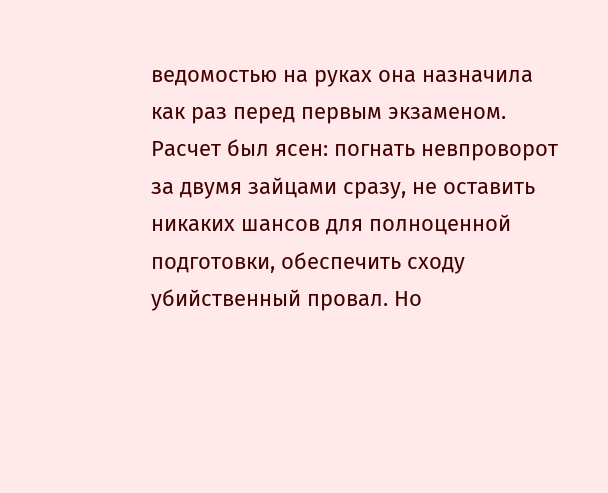ведомостью на руках она назначила как раз перед первым экзаменом. Расчет был ясен: погнать невпроворот за двумя зайцами сразу, не оставить никаких шансов для полноценной подготовки, обеспечить сходу убийственный провал. Но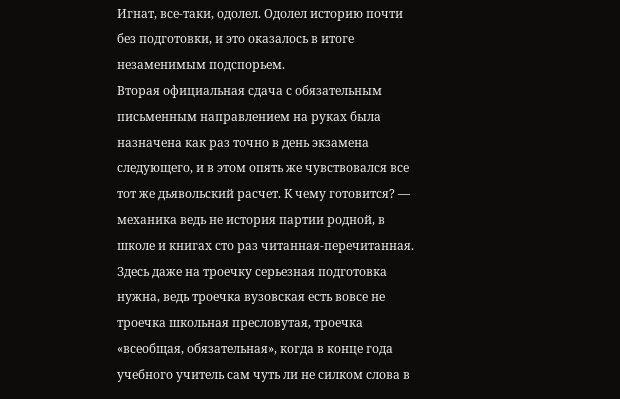Игнат, все-таки, одолел. Одолел историю почти без подготовки, и это оказалось в итоге незаменимым подспорьем.
Вторая официальная сдача с обязательным письменным направлением на руках была назначена как раз точно в день экзамена следующего, и в этом опять же чувствовался все тот же дьявольский расчет. К чему готовится? — механика ведь не история партии родной, в школе и книгах сто раз читанная-перечитанная. Здесь даже на троечку серьезная подготовка нужна, ведь троечка вузовская есть вовсе не троечка школьная пресловутая, троечка «всеобщая, обязательная», когда в конце года учебного учитель сам чуть ли не силком слова в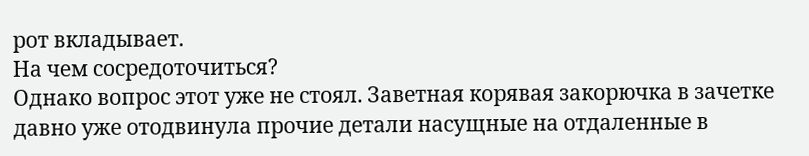рот вкладывает.
На чем сосредоточиться?
Однако вопрос этот уже не стоял. Заветная корявая закорючка в зачетке давно уже отодвинула прочие детали насущные на отдаленные в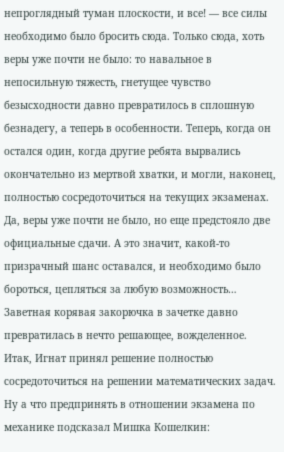непроглядный туман плоскости, и все! — все силы необходимо было бросить сюда. Только сюда, хоть веры уже почти не было: то навальное в непосильную тяжесть, гнетущее чувство безысходности давно превратилось в сплошную безнадегу, а теперь в особенности. Теперь, когда он остался один, когда другие ребята вырвались окончательно из мертвой хватки, и могли, наконец, полностью сосредоточиться на текущих экзаменах.
Да, веры уже почти не было, но еще предстояло две официальные сдачи. А это значит, какой-то призрачный шанс оставался, и необходимо было бороться, цепляться за любую возможность… Заветная корявая закорючка в зачетке давно превратилась в нечто решающее, вожделенное.
Итак, Игнат принял решение полностью сосредоточиться на решении математических задач. Ну а что предпринять в отношении экзамена по механике подсказал Мишка Кошелкин: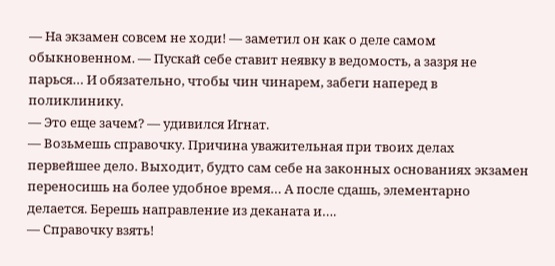— На экзамен совсем не ходи! — заметил он как о деле самом обыкновенном. — Пускай себе ставит неявку в ведомость, а зазря не парься… И обязательно, чтобы чин чинарем, забеги наперед в поликлинику.
— Это еще зачем? — удивился Игнат.
— Возьмешь справочку. Причина уважительная при твоих делах первейшее дело. Выходит, будто сам себе на законных основаниях экзамен переносишь на более удобное время… А после сдашь, элементарно делается. Берешь направление из деканата и….
— Справочку взять!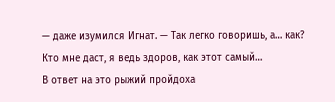— даже изумился Игнат. — Так легко говоришь, а… как? Кто мне даст, я ведь здоров, как этот самый…
В ответ на это рыжий пройдоха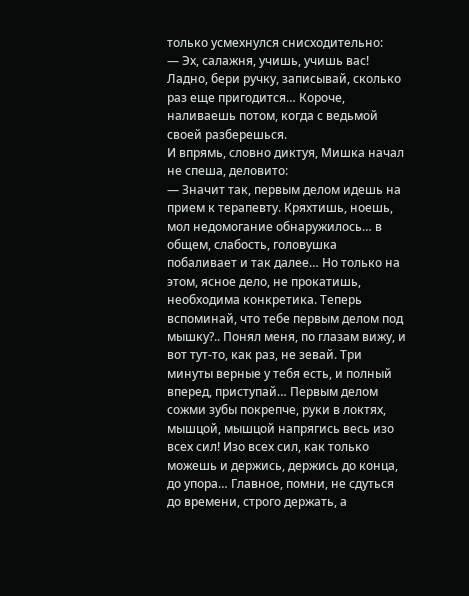только усмехнулся снисходительно:
— Эх, салажня, учишь, учишь вас! Ладно, бери ручку, записывай, сколько раз еще пригодится… Короче, наливаешь потом, когда с ведьмой своей разберешься.
И впрямь, словно диктуя, Мишка начал не спеша, деловито:
— Значит так, первым делом идешь на прием к терапевту. Кряхтишь, ноешь, мол недомогание обнаружилось… в общем, слабость, головушка побаливает и так далее… Но только на этом, ясное дело, не прокатишь, необходима конкретика. Теперь вспоминай, что тебе первым делом под мышку?.. Понял меня, по глазам вижу, и вот тут-то, как раз, не зевай. Три минуты верные у тебя есть, и полный вперед, приступай… Первым делом сожми зубы покрепче, руки в локтях, мышцой, мышцой напрягись весь изо всех сил! Изо всех сил, как только можешь и держись, держись до конца, до упора… Главное, помни, не сдуться до времени, строго держать, а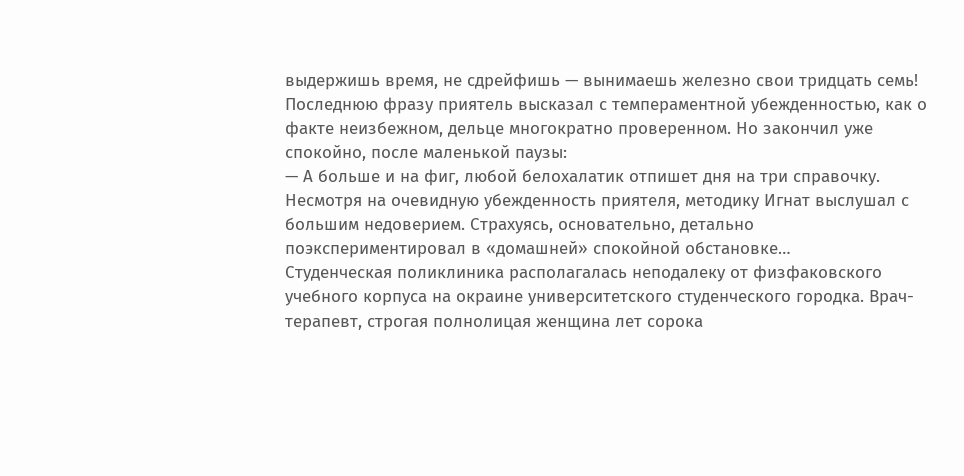выдержишь время, не сдрейфишь — вынимаешь железно свои тридцать семь!
Последнюю фразу приятель высказал с темпераментной убежденностью, как о факте неизбежном, дельце многократно проверенном. Но закончил уже спокойно, после маленькой паузы:
— А больше и на фиг, любой белохалатик отпишет дня на три справочку.
Несмотря на очевидную убежденность приятеля, методику Игнат выслушал с большим недоверием. Страхуясь, основательно, детально поэкспериментировал в «домашней» спокойной обстановке…
Студенческая поликлиника располагалась неподалеку от физфаковского учебного корпуса на окраине университетского студенческого городка. Врач-терапевт, строгая полнолицая женщина лет сорока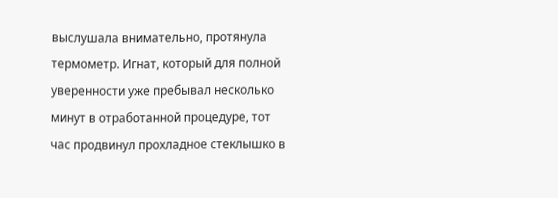выслушала внимательно, протянула термометр. Игнат, который для полной уверенности уже пребывал несколько минут в отработанной процедуре, тот час продвинул прохладное стеклышко в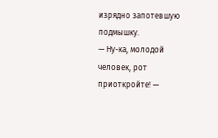изрядно запотевшую подмышку.
— Ну-ка, молодой человек, рот приоткройте! —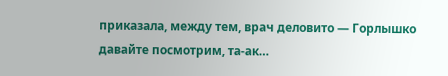приказала, между тем, врач деловито — Горлышко давайте посмотрим, та-ак…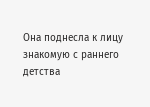Она поднесла к лицу знакомую с раннего детства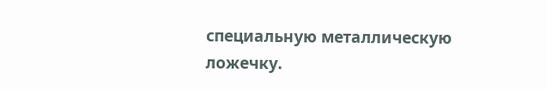специальную металлическую ложечку.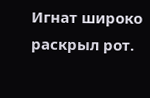Игнат широко раскрыл рот.